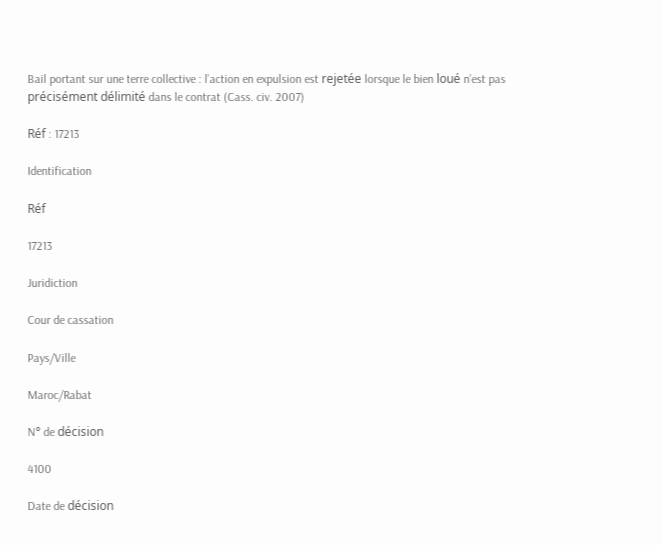Bail portant sur une terre collective : l’action en expulsion est rejetée lorsque le bien loué n’est pas précisément délimité dans le contrat (Cass. civ. 2007)

Réf : 17213

Identification

Réf

17213

Juridiction

Cour de cassation

Pays/Ville

Maroc/Rabat

N° de décision

4100

Date de décision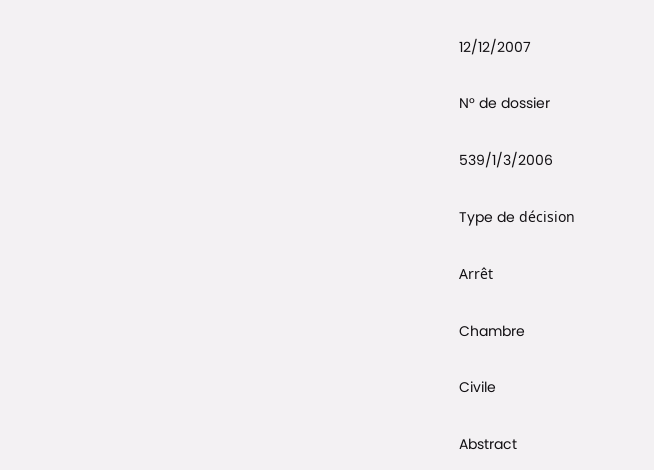12/12/2007

N° de dossier

539/1/3/2006

Type de décision

Arrêt

Chambre

Civile

Abstract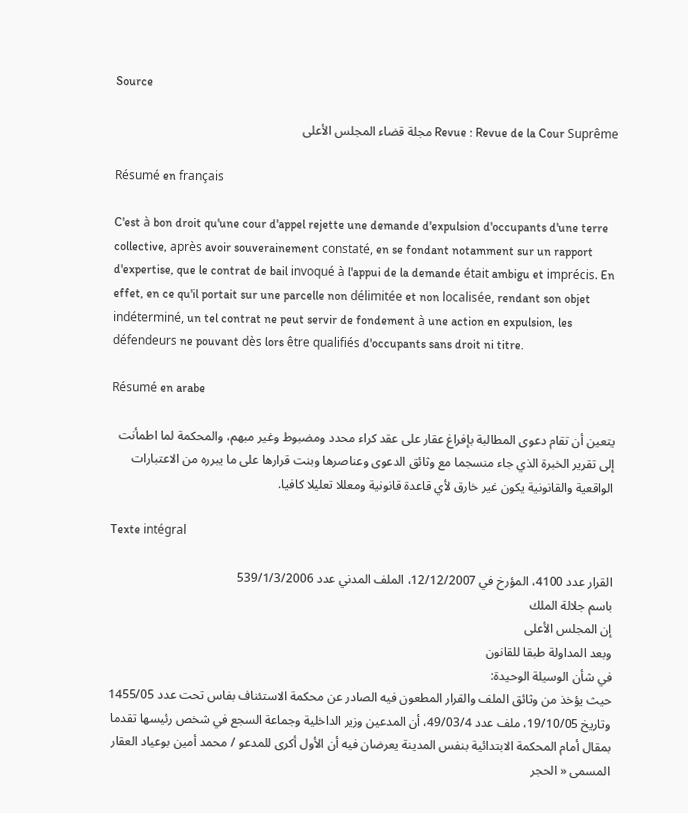Source

Revue : Revue de la Cour Suprême مجلة قضاء المجلس الأعلى

Résumé en français

C'est à bon droit qu'une cour d'appel rejette une demande d'expulsion d'occupants d'une terre collective, après avoir souverainement constaté, en se fondant notamment sur un rapport d'expertise, que le contrat de bail invoqué à l'appui de la demande était ambigu et imprécis. En effet, en ce qu'il portait sur une parcelle non délimitée et non localisée, rendant son objet indéterminé, un tel contrat ne peut servir de fondement à une action en expulsion, les défendeurs ne pouvant dès lors être qualifiés d'occupants sans droit ni titre.

Résumé en arabe

يتعين أن تقام دعوى المطالبة بإفراغ عقار على عقد كراء محدد ومضبوط وغير مبهم، والمحكمة لما اطمأنت إلى تقرير الخبرة الذي جاء منسجما مع وثائق الدعوى وعناصرها وبنت قرارها على ما يبرره من الاعتبارات الواقعية والقانونية يكون غير خارق لأي قاعدة قانونية ومعللا تعليلا كافيا.

Texte intégral

القرار عدد 4100، المؤرخ في 12/12/2007، الملف المدني عدد 539/1/3/2006
باسم جلالة الملك
إن المجلس الأعلى
وبعد المداولة طبقا للقانون
في شأن الوسيلة الوحيدة:
حيث يؤخذ من وثائق الملف والقرار المطعون فيه الصادر عن محكمة الاستئناف بفاس تحت عدد 1455/05 وتاريخ 19/10/05، ملف عدد 49/03/4، أن المدعين وزير الداخلية وجماعة السجع في شخص رئيسها تقدما بمقال أمام المحكمة الابتدائية بنفس المدينة يعرضان فيه أن الأول أكرى للمدعو / محمد أمين بوعياد العقار المسمى « الحجر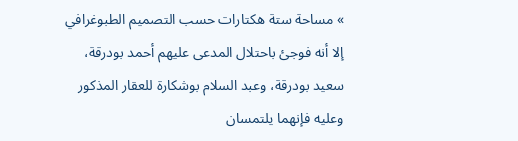» مساحة ستة هكتارات حسب التصميم الطبوغرافي إلا أنه فوجئ باحتلال المدعى عليهم أحمد بودرقة، سعيد بودرقة، وعبد السلام بوشكارة للعقار المذكور وعليه فإنهما يلتمسان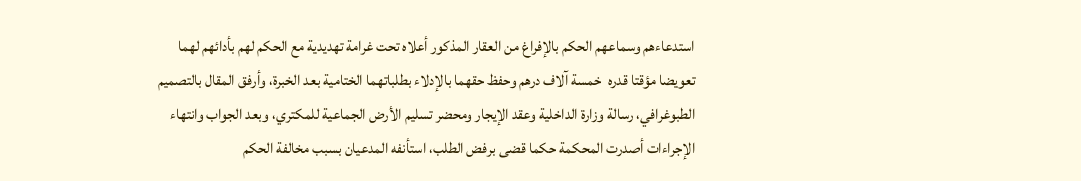استدعاءهم وسماعهم الحكم بالإفراغ من العقار المذكور أعلاه تحت غرامة تهديدية مع الحكم لهم بأدائهم لهما تعويضا مؤقتا قدره  خمسة آلاف درهم وحفظ حقهما بالإدلاء بطلباتهما الختامية بعد الخبرة، وأرفق المقال بالتصميم الطبوغرافي، رسالة وزارة الداخلية وعقد الإيجار ومحضر تسليم الأرض الجماعية للمكتري، وبعد الجواب وانتهاء الإجراءات أصدرت المحكمة حكما قضى برفض الطلب، استأنفه المدعيان بسبب مخالفة الحكم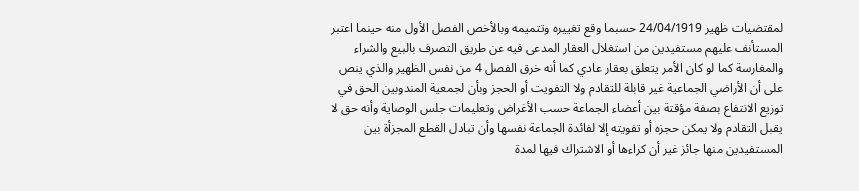لمقتضيات ظهير 24/04/1919 حسبما وقع تغييره وتتميمه وبالأخص الفصل الأول منه حينما اعتبر المستأنف عليهم مستفيدين من استغلال العقار المدعى فيه عن طريق التصرف بالبيع والشراء والمغارسة كما لو كان الأمر يتعلق بعقار عادي كما أنه خرق الفصل 4 من نفس الظهير والذي ينص على أن الأراضي الجماعية غير قابلة للتقادم ولا التفويت أو الحجز وبأن لجمعية المندوبين الحق في توزيع الانتفاع بصفة مؤقتة بين أعضاء الجماعة حسب الأغراض وتعليمات جلس الوصاية وأنه حق لا يقبل التقادم ولا يمكن حجزه أو تفويته إلا لفائدة الجماعة نفسها وأن تبادل القطع المجزأة بين المستفيدين منها جائز غير أن كراءها أو الاشتراك فيها لمدة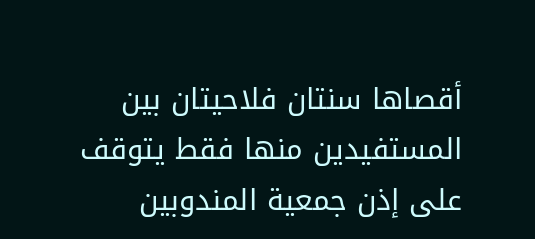أقصاها سنتان فلاحيتان بين المستفيدين منها فقط يتوقف على إذن جمعية المندوبين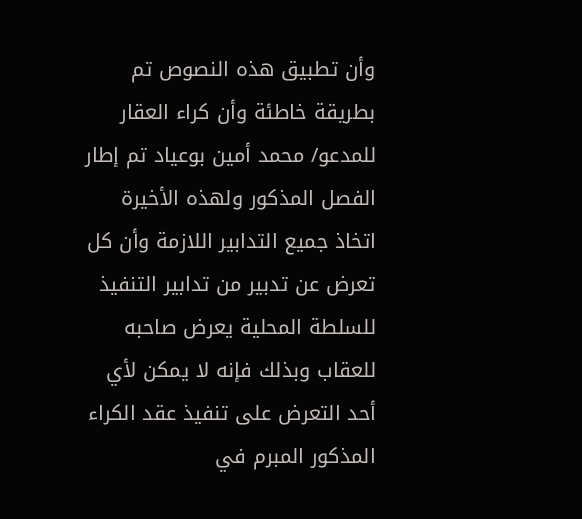وأن تطبيق هذه النصوص تم بطريقة خاطئة وأن كراء العقار للمدعو/ محمد أمين بوعياد تم إطار الفصل المذكور ولهذه الأخيرة اتخاذ جميع التدابير اللازمة وأن كل تعرض عن تدبير من تدابير التنفيذ للسلطة المحلية يعرض صاحبه للعقاب وبذلك فإنه لا يمكن لأي أحد التعرض على تنفيذ عقد الكراء المذكور المبرم في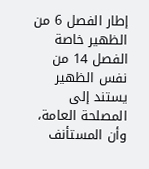إطار الفصل 6 من الظهير خاصة الفصل 14 من نفس الظهير يستند إلى المصلحة العامة، وأن المستأنف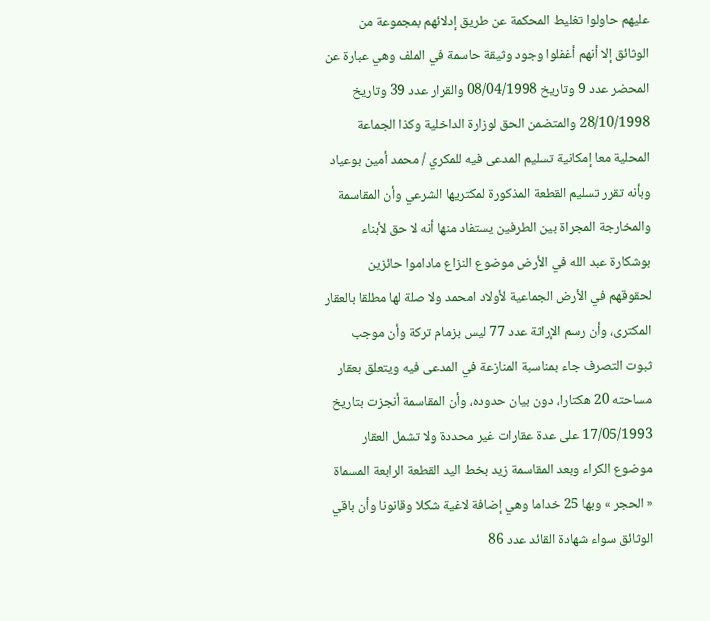عليهم حاولوا تغليط المحكمة عن طريق إدلائهم بمجموعة من الوثائق إلا أنهم أغفلوا وجود وثيقة حاسمة في الملف وهي عبارة عن المحضر عدد 9 وتاريخ 08/04/1998 والقرار عدد 39 وتاريخ 28/10/1998 والمتضمن الحق لوزارة الداخلية وكذا الجماعة المحلية معا إمكانية تسليم المدعى فيه للمكري / محمد أمين بوعياد وبأنه تقرر تسليم القطعة المذكورة لمكتريها الشرعي وأن المقاسمة والمخارجة المجراة بين الطرفين يستفاد منها أنه لا حق لأبناء بوشكارة عبد الله في الأرض موضوع النزاع ماداموا حائزين لحقوقهم في الأرض الجماعية لأولاد امحمد ولا صلة لها مطلقا بالعقار المكترى، وأن رسم الإراثة عدد 77 ليس بزمام تركة وأن موجب ثبوت التصرف جاء بمناسبة المنازعة في المدعى فيه ويتعلق بعقار مساحته 20 هكتارا، دون بيان حدوده، وأن المقاسمة أنجزت بتاريخ 17/05/1993 على عدة عقارات غير محددة ولا تشمل العقار موضوع الكراء وبعد المقاسمة زيد بخط اليد القطعة الرابعة المسماة « الحجر » وبها 25 خداما وهي إضافة لاغية شكلا وقانونا وأن باقي الوثائق سواء شهادة القائد عدد 86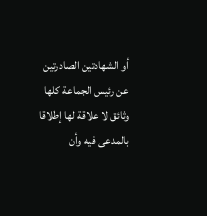أو الشهادتين الصادرتين عن رئيس الجماعة كلها وثائق لا علاقة لها إطلاقا بالمدعى فيه وأن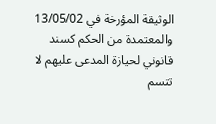الوثيقة المؤرخة في 13/05/02 والمعتمدة من الحكم كسند قانوني لحيازة المدعى عليهم لا تتسم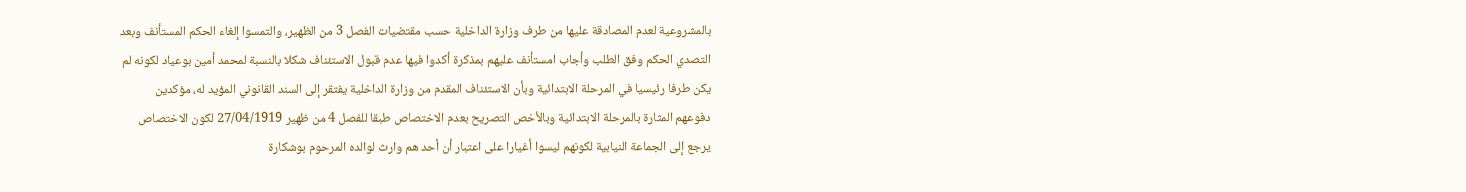بالمشروعية لعدم المصادقة عليها من طرف وزارة الداخلية حسب مقتضيات الفصل 3 من الظهير، والتمسوا إلغاء الحكم المستأنف وبعد التصدي الحكم وفق الطلب وأجاب امستأنف عليهم بمذكرة أكدوا فيها عدم قبول الاستئناف شكلا بالنسبة لمحمد أمين بوعياد لكونه لم يكن طرفا رئيسيا في المرحلة الابتدائية وبأن الاستئناف المقدم من وزارة الداخلية يفتقر إلى السند القانوني المؤيد له، مؤكدين دفوعهم المثارة بالمرحلة الابتدائية وبالأخص التصريح بعدم الاختصاص طبقا للفصل 4 من ظهير 27/04/1919 لكون الاختصاص يرجع إلى الجماعة النيابية لكونهم ليسوا أغيارا على اعتبار أن أحد هم وارث لوالده المرحوم بوشكارة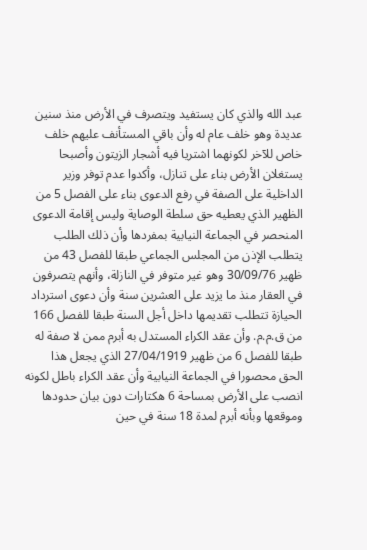عبد الله والذي كان يستفيد ويتصرف في الأرض منذ سنين عديدة وهو خلف عام له وأن باقي المستأنف عليهم خلف خاص للآخر لكونهما اشتريا فيه أشجار الزيتون وأصبحا يستغلان الأرض بناء على تنازل، وأكدوا عدم توفر وزير الداخلية على الصفة في رفع الدعوى بناء على الفصل 5 من الظهير الذي يعطيه حق سلطة الوصاية وليس إقامة الدعوى المنحصر في الجماعة النيابية بمفردها وأن ذلك الطلب يتطلب الإذن من المجلس الجماعي طبقا للفصل 43 من ظهير 30/09/76 وهو غير متوفر في النازلة، وأنهم يتصرفون في العقار منذ ما يزيد على العشرين سنة وأن دعوى استرداد الحيازة تتطلب تقديمها داخل أجل السنة طبقا للفصل 166 من ق.م.م. وأن عقد الكراء المستدل به أبرم ممن لا صفة له طبقا للفصل 6 من ظهير 27/04/1919 الذي يجعل هذا الحق محصورا في الجماعة النيابية وأن عقد الكراء باطل لكونه انصب على الأرض بمساحة 6 هكتارات دون بيان حدودها وموقعها وبأنه أبرم لمدة 18 سنة في حين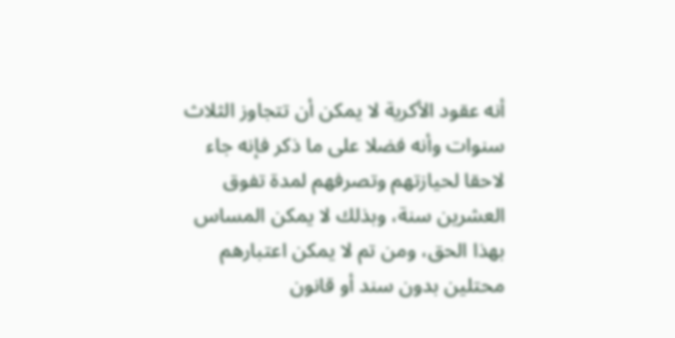أنه عقود الأكرية لا يمكن أن تتجاوز الثلاث سنوات وأنه فضلا على ما ذكر فإنه جاء لاحقا لحيازتهم وتصرفهم لمدة تفوق العشرين سنة، وبذلك لا يمكن المساس بهذا الحق، ومن تم لا يمكن اعتبارهم محتلين بدون سند أو قانون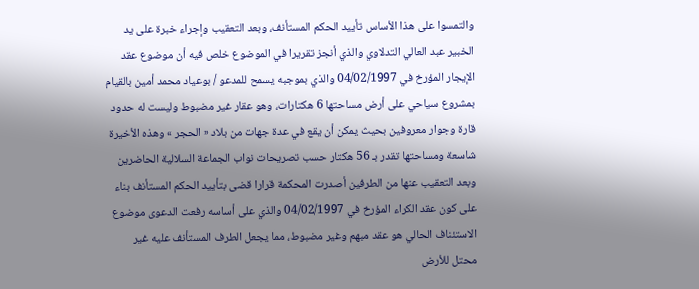والتمسوا على هذا الأساس تأييد الحكم المستأنف، وبعد التعقيب وإجراء خبرة على يد الخبير عبد العالي التدلاوي والذي أنجز تقريرا في الموضوع خلص فيه أن موضوع عقد الإيجار المؤرخ في 04/02/1997 والذي بموجبه يسمح للمدعو / بوعياد محمد أمين بالقيام بمشروع سياحي على أرض مساحتها 6 هكتارات، وهو عقار غير مضبوط وليست له حدود قارة وجوار معروفين بحيث يمكن أن يقع في عدة جهات من بلاد « الحجر » وهذه الأخيرة شاسعة ومساحتها تقدر بـ 56 هكتار حسب تصريحات نواب الجماعة السلالية الحاضرين وبعد التعقيب عنها من الطرفين أصدرت المحكمة قرارا قضى بتأييد الحكم المستأنف بناء على كون عقد الكراء المؤرخ في 04/02/1997 والذي على أساسه رفعت الدعوى موضوع الاستئناف الحالي هو عقد مبهم وغير مضبوط، مما يجعل الطرف المستأنف عليه غير محتل للأرض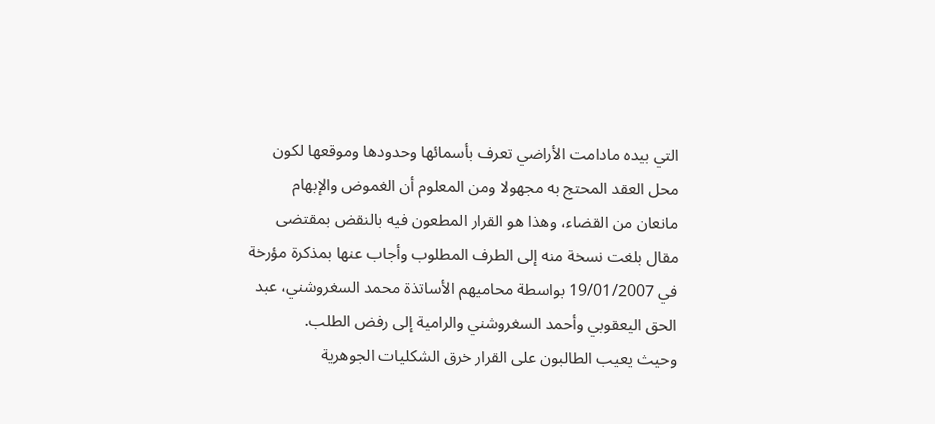التي بيده مادامت الأراضي تعرف بأسمائها وحدودها وموقعها لكون محل العقد المحتج به مجهولا ومن المعلوم أن الغموض والإبهام مانعان من القضاء، وهذا هو القرار المطعون فيه بالنقض بمقتضى مقال بلغت نسخة منه إلى الطرف المطلوب وأجاب عنها بمذكرة مؤرخة في 19/01/2007 بواسطة محاميهم الأساتذة محمد السغروشني، عبد الحق اليعقوبي وأحمد السغروشني والرامية إلى رفض الطلب.
وحيث يعيب الطالبون على القرار خرق الشكليات الجوهرية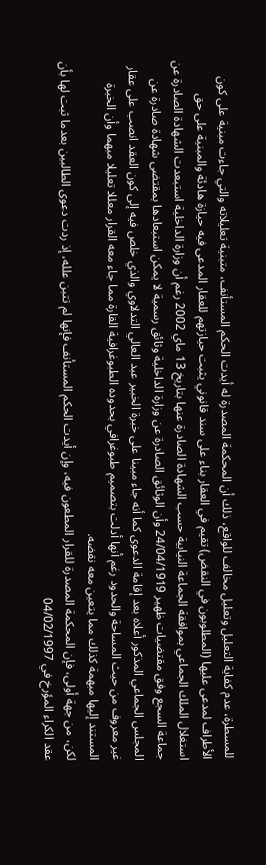للمسطرة، عدم كفاية التعليل وتعليل مخالف للواقع، ذلك أن المحكمة المصدرة له أيدت الحكم المستأنف، متبنية تعليلاته والتي جاءت مبنية على كون الأطراف لمدعى عليها (المطلوبون في النقض) تقيم في العقار بناء على سند قانوني يثبت حيازتهم للعقار المدعى فيه حيازة هادئة والمبنية على حق استغلال الملك الجماعي بموافقة الجماعة النيابية حسب الشهادة الصادرة عنها بتاريخ 13 ماي 2002 رغم أن وزارة الداخلية استبعدت الشهادة الصادرة عن جماعة السجع وفق مقتضيات ظهير 24/04/1919 وأن الوثائق الصادرة عن وزارة الداخلية وثائق رسمية لا يمكن استبعادها بمقتضى شهادة صادرة عن المجلس الجماعي المذكور أعلاه بعد إقامة الدعوى كما أنه جاء مبينا على خبرة الخبير عبد العالي التدلاوي والذي خلص فيه إلى كون العقد انصب على عقار غير معروف من حيث المساحة والحدود رغم أنها أدلت بتصميم طبوغرافي بحدوده الطبوغرافية القارة مما جاء معه القرار معللا تعليلا مبهما وأن الخبرة المستند إليها مبهمة كذلك مما يتعين معه نقضه.
لكن، من جهة أولى، فإن المحكمة المصدرة للقرار المطعون فيه، وإن أيدت الحكم المستأنف فإنها لم تتبن علله، إذ ردت دعوى الطالبين بعدما ثبت لها بأن عقد الكراء المؤرخ في 04/02/1997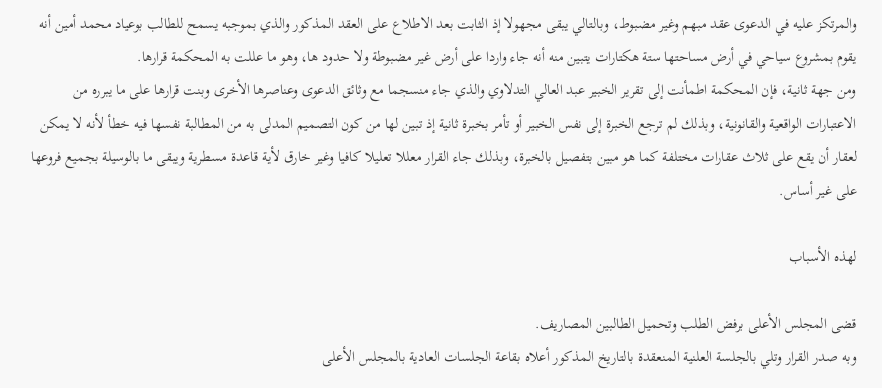والمرتكز عليه في الدعوى عقد مبهم وغير مضبوط، وبالتالي يبقى مجهولا إذ الثابت بعد الاطلاع على العقد المذكور والذي بموجبه يسمح للطالب بوعياد محمد أمين أنه يقوم بمشروع سياحي في أرض مساحتها ستة هكتارات يتبين منه أنه جاء واردا على أرض غير مضبوطة ولا حدود ها، وهو ما عللت به المحكمة قرارها.
ومن جهة ثانية، فإن المحكمة اطمأنت إلى تقرير الخبير عبد العالي التدلاوي والذي جاء منسجما مع وثائق الدعوى وعناصرها الأخرى وبنت قرارها على ما يبرره من الاعتبارات الواقعية والقانونية، وبذلك لم ترجع الخبرة إلى نفس الخبير أو تأمر بخبرة ثانية إذ تبين لها من كون التصميم المدلى به من المطالبة نفسها فيه خطأ لأنه لا يمكن لعقار أن يقع على ثلاث عقارات مختلفة كما هو مبين بتفصيل بالخبرة، وبذلك جاء القرار معللا تعليلا كافيا وغير خارق لأية قاعدة مسطرية ويبقى ما بالوسيلة بجميع فروعها على غير أساس.

لهذه الأسباب

قضى المجلس الأعلى برفض الطلب وتحميل الطالبين المصاريف.
وبه صدر القرار وتلي بالجلسة العلنية المنعقدة بالتاريخ المذكور أعلاه بقاعة الجلسات العادية بالمجلس الأعلى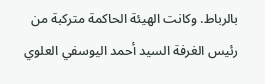بالرباط. وكانت الهيئة الحاكمة متركبة من رئيس الغرفة السيد أحمد اليوسفي العلوي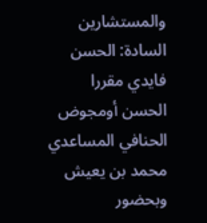والمستشارين السادة: الحسن فايدي مقررا الحسن أومجوض الحنافي المساعدي محمد بن يعيش وبحضور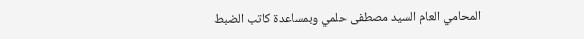المحامي العام السيد مصطفى حلمي وبمساعدة كاتب الضبط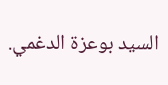السيد بوعزة الدغمي.